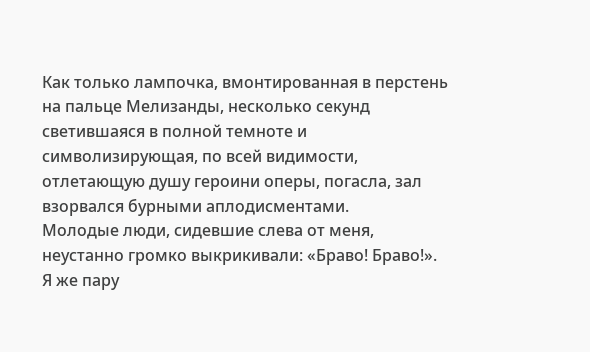Как только лампочка, вмонтированная в перстень на пальце Мелизанды, несколько секунд светившаяся в полной темноте и символизирующая, по всей видимости, отлетающую душу героини оперы, погасла, зал взорвался бурными аплодисментами.
Молодые люди, сидевшие слева от меня, неустанно громко выкрикивали: «Браво! Браво!».
Я же пару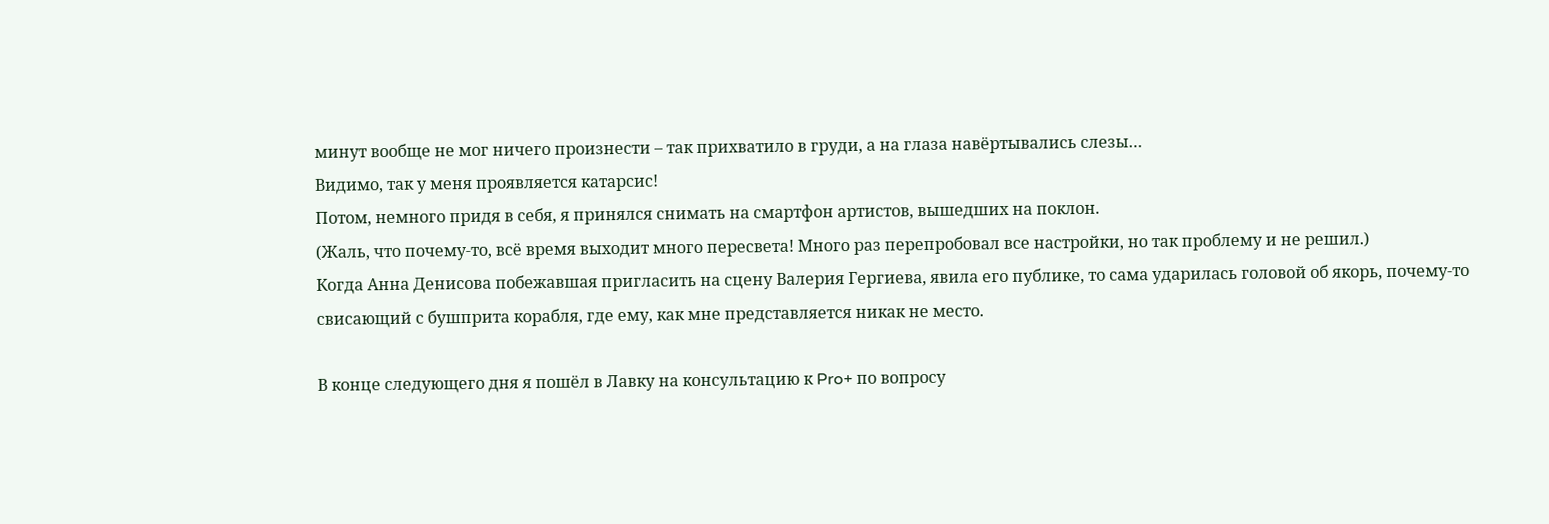минут вообще не мог ничего произнести – так прихватило в груди, а на глаза навёртывались слезы…
Видимо, так у меня проявляется катарсис!
Потом, немного придя в себя, я принялся снимать на смартфон артистов, вышедших на поклон.
(Жаль, что почему-то, всё время выходит много пересвета! Много раз перепробовал все настройки, но так проблему и не решил.)
Когда Анна Денисова побежавшая пригласить на сцену Валерия Гергиева, явила его публике, то сама ударилась головой об якорь, почему-то свисающий с бушприта корабля, где ему, как мне представляется никак не место.

В конце следующего дня я пошёл в Лавку на консультацию к Pro+ по вопросу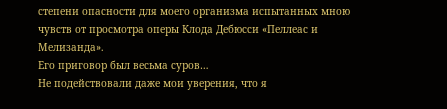степени опасности для моего организма испытанных мною чувств от просмотра оперы Клода Дебюсси «Пеллеас и Мелизанда».
Его приговор был весьма суров…
Не подействовали даже мои уверения, что я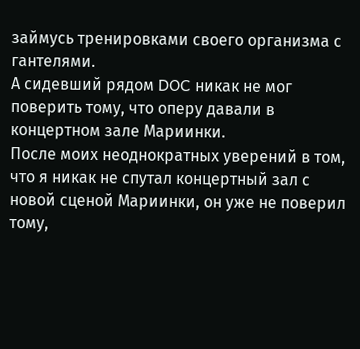займусь тренировками своего организма с гантелями.
А сидевший рядом DOC никак не мог поверить тому, что оперу давали в концертном зале Мариинки.
После моих неоднократных уверений в том, что я никак не спутал концертный зал с новой сценой Мариинки, он уже не поверил тому,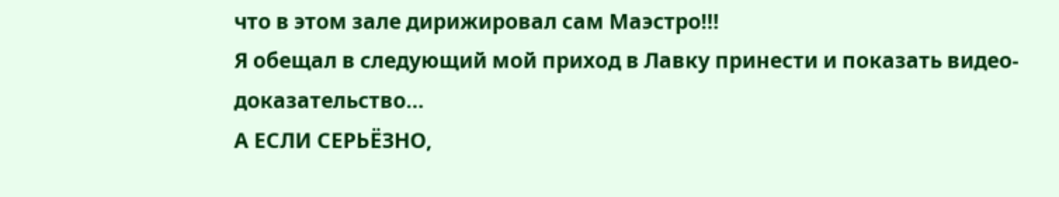что в этом зале дирижировал сам Маэстро!!!
Я обещал в следующий мой приход в Лавку принести и показать видео-доказательство…
А ЕСЛИ СЕРЬЁЗНО,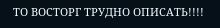ТО ВОСТОРГ ТРУДНО ОПИСАТЬ!!!!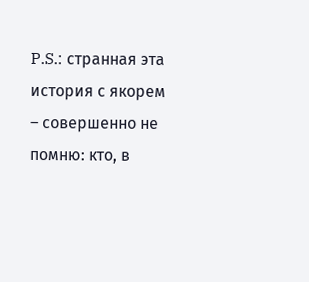P.S.: странная эта история с якорем – совершенно не помню: кто, в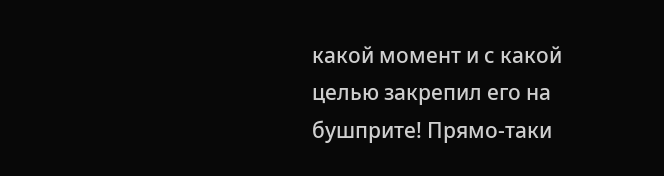какой момент и с какой целью закрепил его на бушприте! Прямо-таки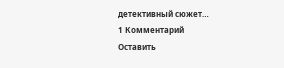детективный сюжет…
1 Комментарий
Оставить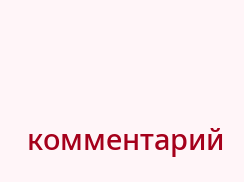комментарий